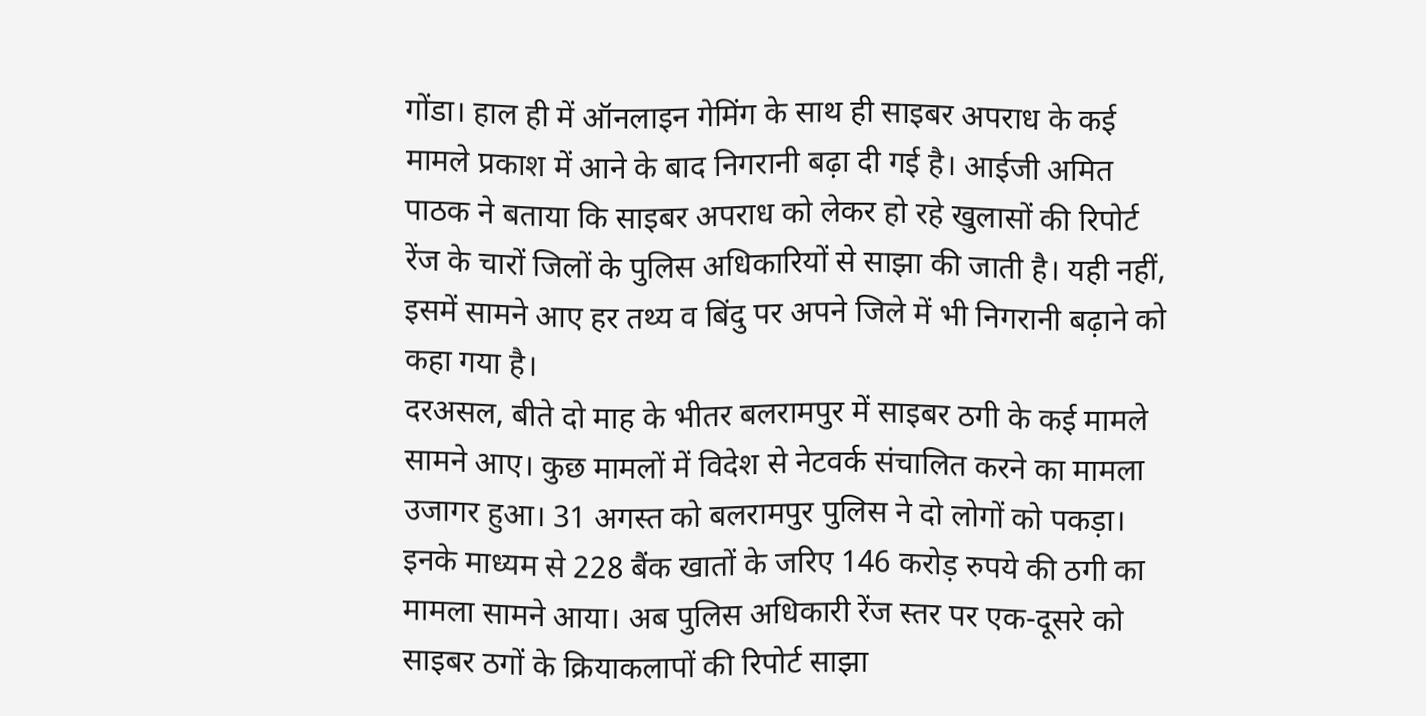गोंडा। हाल ही में ऑनलाइन गेमिंग के साथ ही साइबर अपराध के कई मामले प्रकाश में आने के बाद निगरानी बढ़ा दी गई है। आईजी अमित पाठक ने बताया कि साइबर अपराध को लेकर हो रहे खुलासों की रिपोर्ट रेंज के चारों जिलों के पुलिस अधिकारियों से साझा की जाती है। यही नहीं, इसमें सामने आए हर तथ्य व बिंदु पर अपने जिले में भी निगरानी बढ़ाने को कहा गया है।
दरअसल, बीते दो माह के भीतर बलरामपुर में साइबर ठगी के कई मामले सामने आए। कुछ मामलों में विदेश से नेटवर्क संचालित करने का मामला उजागर हुआ। 31 अगस्त को बलरामपुर पुलिस ने दो लोगों को पकड़ा। इनके माध्यम से 228 बैंक खातों के जरिए 146 करोड़ रुपये की ठगी का मामला सामने आया। अब पुलिस अधिकारी रेंज स्तर पर एक-दूसरे को साइबर ठगों के क्रियाकलापों की रिपोर्ट साझा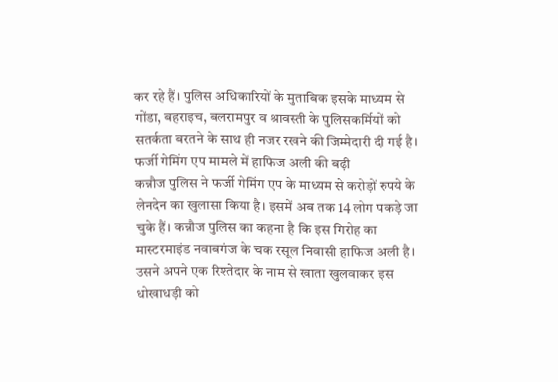कर रहे हैं। पुलिस अधिकारियों के मुताबिक इसके माध्यम से गोंडा, बहराइच, बलरामपुर व श्रावस्ती के पुलिसकर्मियों को सतर्कता बरतने के साथ ही नजर रखने की जिम्मेदारी दी गई है।
फर्जी गेमिंग एप मामले में हाफिज अली की बढ़ी
कन्नौज पुलिस ने फर्जी गेमिंग एप के माध्यम से करोड़ों रुपये के लेनदेन का खुलासा किया है। इसमें अब तक 14 लोग पकड़े जा चुके हैं। कन्नौज पुलिस का कहना है कि इस गिरोह का मास्टरमाइंड नवाबगंज के चक रसूल निवासी हाफिज अली है। उसने अपने एक रिश्तेदार के नाम से खाता खुलवाकर इस धोखाधड़ी को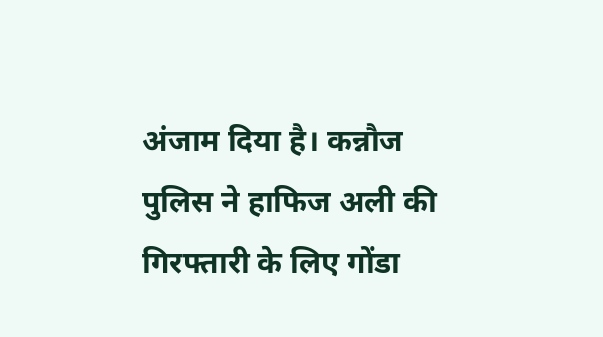अंजाम दिया है। कन्नौज पुलिस ने हाफिज अली की गिरफ्तारी के लिए गोंडा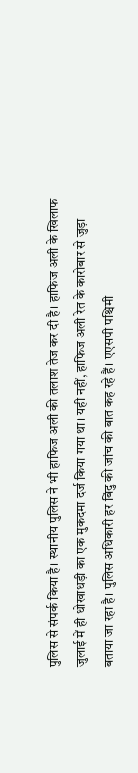पुलिस से संपर्क किया है। स्थानीय पुलिस ने भी हाफिज अली की तलाश तेज कर दी है। हाफिज अली के खिलाफ जुलाई में ही धोखाधड़ी का एक मुकदमा दर्ज किया गया था। यही नहीं, हाफिज अली रेत के कारोबार से जुड़ा बताया जा रहा है। पुलिस अधिकारी हर बिंदु की जांच की बात कह रहे हैं। एएसपी पश्चिमी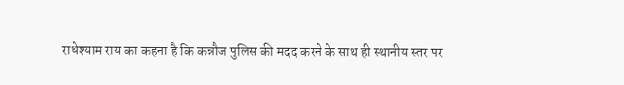राधेश्याम राय का कहना है कि कन्नौज पुलिस की मदद करने के साथ ही स्थानीय स्तर पर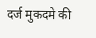दर्ज मुकदमे की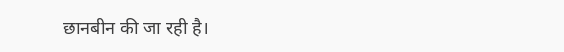छानबीन की जा रही है।